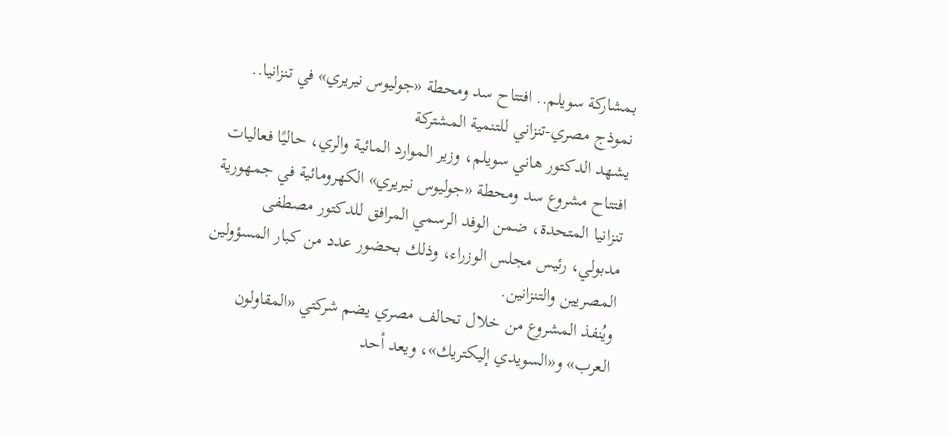بمشاركة سويلم.. افتتاح سد ومحطة «جوليوس نيريري» في تنزانيا.. نموذج مصري-تنزاني للتنمية المشتركة
يشهد الدكتور هاني سويلم، وزير الموارد المائية والري، حاليًا فعاليات افتتاح مشروع سد ومحطة «جوليوس نيريري» الكهرومائية في جمهورية تنزانيا المتحدة، ضمن الوفد الرسمي المرافق للدكتور مصطفى مدبولي، رئيس مجلس الوزراء، وذلك بحضور عدد من كبار المسؤولين المصريين والتنزانين.
ويُنفذ المشروع من خلال تحالف مصري يضم شركتي «المقاولون العرب» و«السويدي إليكتريك»، ويعد أحد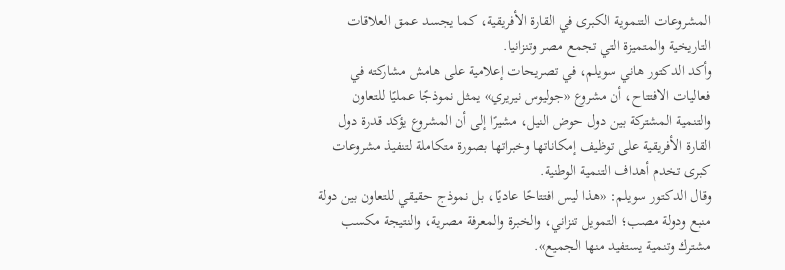المشروعات التنموية الكبرى في القارة الأفريقية، كما يجسد عمق العلاقات التاريخية والمتميزة التي تجمع مصر وتنزانيا.
وأكد الدكتور هاني سويلم، في تصريحات إعلامية على هامش مشاركته في فعاليات الافتتاح، أن مشروع «جوليوس نيريري» يمثل نموذجًا عمليًا للتعاون والتنمية المشتركة بين دول حوض النيل، مشيرًا إلى أن المشروع يؤكد قدرة دول القارة الأفريقية على توظيف إمكاناتها وخبراتها بصورة متكاملة لتنفيذ مشروعات كبرى تخدم أهداف التنمية الوطنية.
وقال الدكتور سويلم: «هذا ليس افتتاحًا عاديًا، بل نموذج حقيقي للتعاون بين دولة منبع ودولة مصب؛ التمويل تنزاني، والخبرة والمعرفة مصرية، والنتيجة مكسب مشترك وتنمية يستفيد منها الجميع».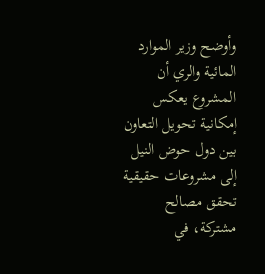وأوضح وزير الموارد المائية والري أن المشروع يعكس إمكانية تحويل التعاون بين دول حوض النيل إلى مشروعات حقيقية تحقق مصالح مشتركة، في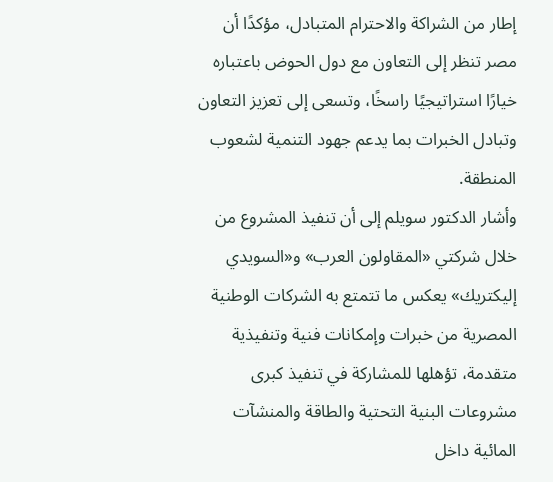إطار من الشراكة والاحترام المتبادل، مؤكدًا أن مصر تنظر إلى التعاون مع دول الحوض باعتباره خيارًا استراتيجيًا راسخًا، وتسعى إلى تعزيز التعاون وتبادل الخبرات بما يدعم جهود التنمية لشعوب المنطقة.
وأشار الدكتور سويلم إلى أن تنفيذ المشروع من خلال شركتي «المقاولون العرب» و«السويدي إليكتريك» يعكس ما تتمتع به الشركات الوطنية المصرية من خبرات وإمكانات فنية وتنفيذية متقدمة، تؤهلها للمشاركة في تنفيذ كبرى مشروعات البنية التحتية والطاقة والمنشآت المائية داخل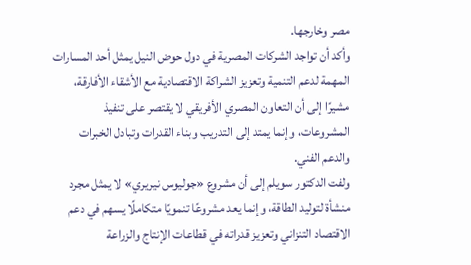مصر وخارجها.
وأكد أن تواجد الشركات المصرية في دول حوض النيل يمثل أحد المسارات المهمة لدعم التنمية وتعزيز الشراكة الاقتصادية مع الأشقاء الأفارقة، مشيرًا إلى أن التعاون المصري الأفريقي لا يقتصر على تنفيذ المشروعات، وإنما يمتد إلى التدريب وبناء القدرات وتبادل الخبرات والدعم الفني.
ولفت الدكتور سويلم إلى أن مشروع «جوليوس نيريري» لا يمثل مجرد منشأة لتوليد الطاقة، وإنما يعد مشروعًا تنمويًا متكاملًا يسهم في دعم الاقتصاد التنزاني وتعزيز قدراته في قطاعات الإنتاج والزراعة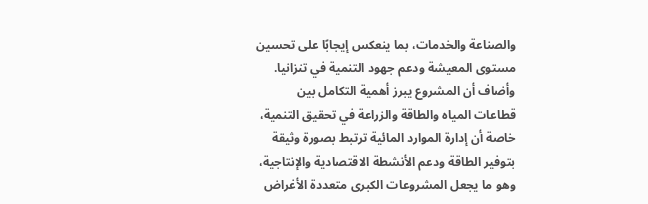والصناعة والخدمات، بما ينعكس إيجابًا على تحسين مستوى المعيشة ودعم جهود التنمية في تنزانيا.
وأضاف أن المشروع يبرز أهمية التكامل بين قطاعات المياه والطاقة والزراعة في تحقيق التنمية، خاصة أن إدارة الموارد المائية ترتبط بصورة وثيقة بتوفير الطاقة ودعم الأنشطة الاقتصادية والإنتاجية، وهو ما يجعل المشروعات الكبرى متعددة الأغراض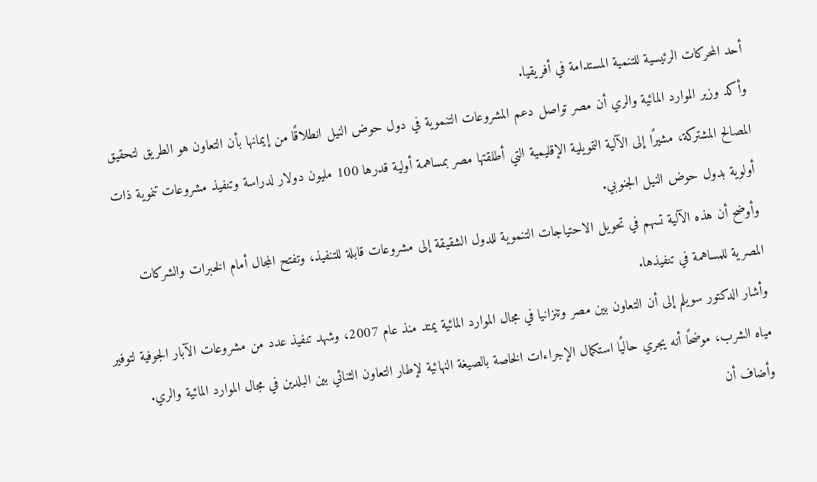أحد المحركات الرئيسية للتنمية المستدامة في أفريقيا.
وأكد وزير الموارد المائية والري أن مصر تواصل دعم المشروعات التنموية في دول حوض النيل انطلاقًا من إيمانها بأن التعاون هو الطريق لتحقيق المصالح المشتركة، مشيرًا إلى الآلية التمويلية الإقليمية التي أطلقتها مصر بمساهمة أولية قدرها 100 مليون دولار لدراسة وتنفيذ مشروعات تنموية ذات أولوية بدول حوض النيل الجنوبي.
وأوضح أن هذه الآلية تسهم في تحويل الاحتياجات التنموية للدول الشقيقة إلى مشروعات قابلة للتنفيذ، وتفتح المجال أمام الخبرات والشركات المصرية للمساهمة في تنفيذها.
وأشار الدكتور سويلم إلى أن التعاون بين مصر وتنزانيا في مجال الموارد المائية يمتد منذ عام 2007، وشهد تنفيذ عدد من مشروعات الآبار الجوفية لتوفير مياه الشرب، موضحًا أنه يجري حاليًا استكمال الإجراءات الخاصة بالصيغة النهائية لإطار التعاون الثنائي بين البلدين في مجال الموارد المائية والري.
وأضاف أن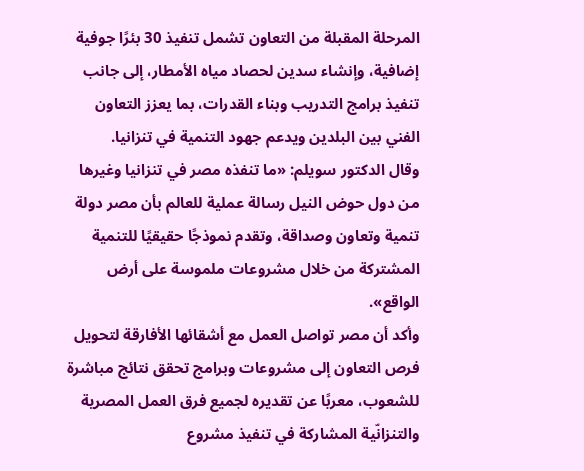المرحلة المقبلة من التعاون تشمل تنفيذ 30 بئرًا جوفية إضافية، وإنشاء سدين لحصاد مياه الأمطار، إلى جانب تنفيذ برامج التدريب وبناء القدرات، بما يعزز التعاون الفني بين البلدين ويدعم جهود التنمية في تنزانيا.
وقال الدكتور سويلم: «ما تنفذه مصر في تنزانيا وغيرها من دول حوض النيل رسالة عملية للعالم بأن مصر دولة تنمية وتعاون وصداقة، وتقدم نموذجًا حقيقيًا للتنمية المشتركة من خلال مشروعات ملموسة على أرض الواقع».
وأكد أن مصر تواصل العمل مع أشقائها الأفارقة لتحويل فرص التعاون إلى مشروعات وبرامج تحقق نتائج مباشرة للشعوب، معربًا عن تقديره لجميع فرق العمل المصرية والتنزانّية المشاركة في تنفيذ مشروع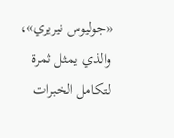«جوليوس نيريري»، والذي يمثل ثمرة لتكامل الخبرات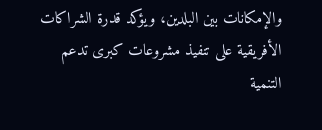والإمكانات بين البلدين، ويؤكد قدرة الشراكات الأفريقية على تنفيذ مشروعات كبرى تدعم التنمية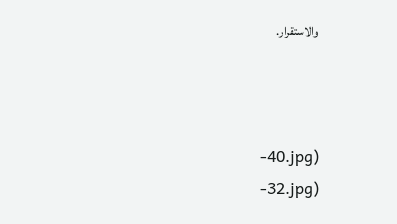والاستقرار.



-40.jpg)
-32.jpg)